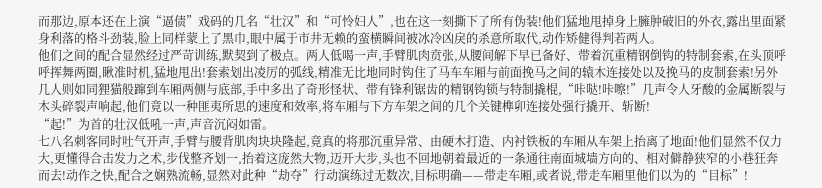而那边,原本还在上演“逼债”戏码的几名“壮汉”和“可怜妇人”,也在这一刻撕下了所有伪装!他们猛地甩掉身上臃肿破旧的外衣,露出里面紧身利落的格斗劲装,脸上同样蒙上了黑巾,眼中属于市井无赖的蛮横瞬间被冰冷凶戾的杀意所取代,动作矫健得判若两人。
他们之间的配合显然经过严苛训练,默契到了极点。两人低喝一声,手臂肌肉贲张,从腰间解下早已备好、带着沉重精钢倒钩的特制套索,在头顶呼呼挥舞两圈,瞅准时机,猛地甩出!套索划出凌厉的弧线,精准无比地同时钩住了马车车厢与前面挽马之间的辕木连接处以及挽马的皮制套索!另外几人则如同狸猫般蹿到车厢两侧与底部,手中多出了奇形怪状、带有锋利锯齿的精钢钩锁与特制撬棍,“咔哒!咔嚓!”几声令人牙酸的金属断裂与木头碎裂声响起,他们竟以一种匪夷所思的速度和效率,将车厢与下方车架之间的几个关键榫卯连接处强行撬开、斩断!
“起!”为首的壮汉低吼一声,声音沉闷如雷。
七八名刺客同时吐气开声,手臂与腰背肌肉块块隆起,竟真的将那沉重异常、由硬木打造、内衬铁板的车厢从车架上抬离了地面!他们显然不仅力大,更懂得合击发力之术,步伐整齐划一,抬着这庞然大物,迈开大步,头也不回地朝着最近的一条通往南面城墙方向的、相对僻静狭窄的小巷狂奔而去!动作之快,配合之娴熟流畅,显然对此种“劫夺”行动演练过无数次,目标明确——带走车厢,或者说,带走车厢里他们以为的“目标”!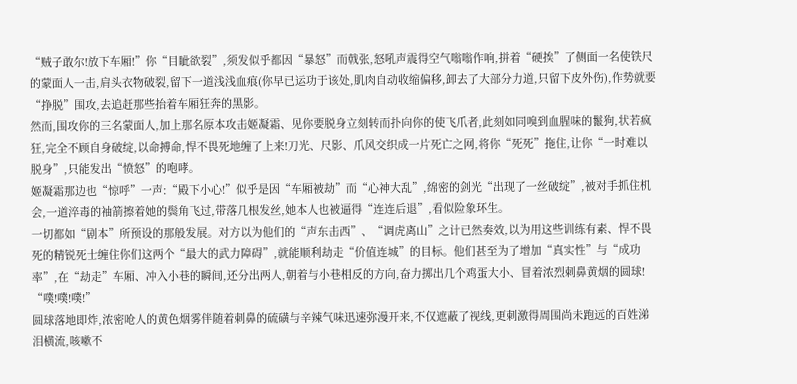“贼子敢尔!放下车厢!”你“目眦欲裂”,须发似乎都因“暴怒”而戟张,怒吼声震得空气嗡嗡作响,拼着“硬挨”了侧面一名使铁尺的蒙面人一击,肩头衣物破裂,留下一道浅浅血痕(你早已运功于该处,肌肉自动收缩偏移,卸去了大部分力道,只留下皮外伤),作势就要“挣脱”围攻,去追赶那些抬着车厢狂奔的黑影。
然而,围攻你的三名蒙面人,加上那名原本攻击姬凝霜、见你要脱身立刻转而扑向你的使飞爪者,此刻如同嗅到血腥味的鬣狗,状若疯狂,完全不顾自身破绽,以命搏命,悍不畏死地缠了上来!刀光、尺影、爪风交织成一片死亡之网,将你“死死”拖住,让你“一时难以脱身”,只能发出“愤怒”的咆哮。
姬凝霜那边也“惊呼”一声:“殿下小心!”似乎是因“车厢被劫”而“心神大乱”,绵密的剑光“出现了一丝破绽”,被对手抓住机会,一道淬毒的袖箭擦着她的鬓角飞过,带落几根发丝,她本人也被逼得“连连后退”,看似险象环生。
一切都如“剧本”所预设的那般发展。对方以为他们的“声东击西”、“调虎离山”之计已然奏效,以为用这些训练有素、悍不畏死的精锐死士缠住你们这两个“最大的武力障碍”,就能顺利劫走“价值连城”的目标。他们甚至为了增加“真实性”与“成功率”,在“劫走”车厢、冲入小巷的瞬间,还分出两人,朝着与小巷相反的方向,奋力掷出几个鸡蛋大小、冒着浓烈刺鼻黄烟的圆球!
“噗!噗!噗!”
圆球落地即炸,浓密呛人的黄色烟雾伴随着刺鼻的硫磺与辛辣气味迅速弥漫开来,不仅遮蔽了视线,更刺激得周围尚未跑远的百姓涕泪横流,咳嗽不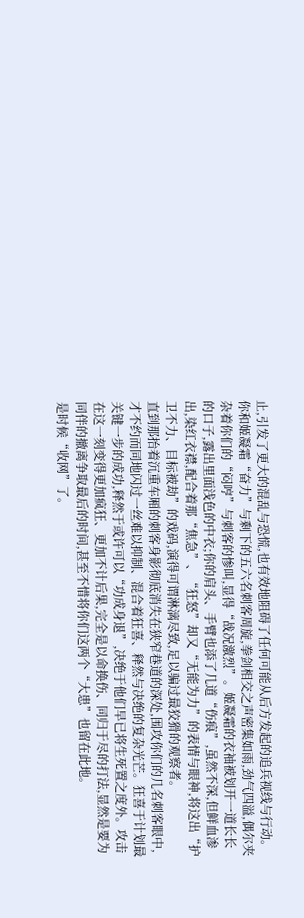止,引发了更大的混乱与恐慌,也有效地阻碍了任何可能从后方发起的追兵视线与行动。
你和姬凝霜“奋力”与剩下的五六名刺客周旋,拳剑相交之声密集如雨,劲气四溢,偶尔夹杂着你们的“闷哼”与刺客的惨叫,显得“战况激烈”。姬凝霜的衣袖被划开一道长长的口子,露出里面浅色的中衣;你的肩头、手臂也添了几道“伤痕”,虽然不深,但鲜血渗出,染红衣襟,配合着那“焦急”、“狂怒”却又“无能为力”的表情与眼神,将这出“护卫不力、目标被劫”的戏码,演得可谓淋漓尽致,足以骗过最狡猾的观察者。
直到那抬着沉重车厢的刺客身影彻底消失在狭窄巷道的深处,围攻你们的几名刺客眼中,才不约而同地闪过一丝难以抑制、混合着狂喜、释然与决绝的复杂光芒。狂喜于计划最关键一步的成功,释然于或许可以“功成身退”,决绝于他们早已将生死置之度外。攻击在这一刻变得更加疯狂、更加不计后果,完全是以命换伤、同归于尽的打法,显然是要为同伴的撤离争取最后的时间,甚至不惜将你们这两个“大患”也留在此地。
是时候“收网”了。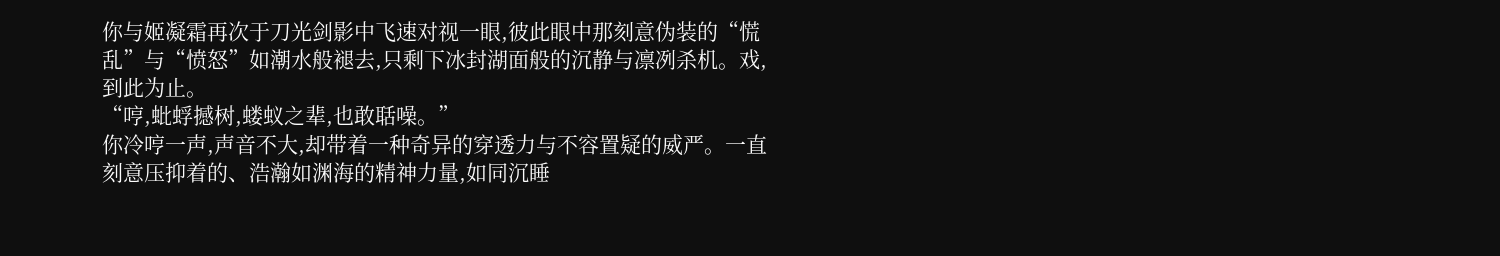你与姬凝霜再次于刀光剑影中飞速对视一眼,彼此眼中那刻意伪装的“慌乱”与“愤怒”如潮水般褪去,只剩下冰封湖面般的沉静与凛冽杀机。戏,到此为止。
“哼,蚍蜉撼树,蝼蚁之辈,也敢聒噪。”
你冷哼一声,声音不大,却带着一种奇异的穿透力与不容置疑的威严。一直刻意压抑着的、浩瀚如渊海的精神力量,如同沉睡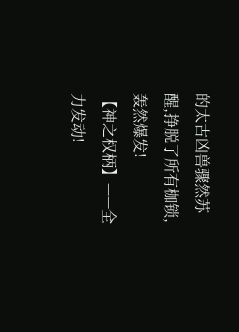的太古凶兽骤然苏醒,挣脱了所有枷锁,轰然爆发!
【神之权柄】——全力发动!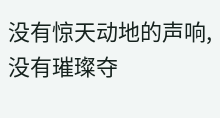没有惊天动地的声响,没有璀璨夺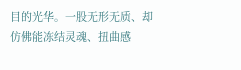目的光华。一股无形无质、却仿佛能冻结灵魂、扭曲感